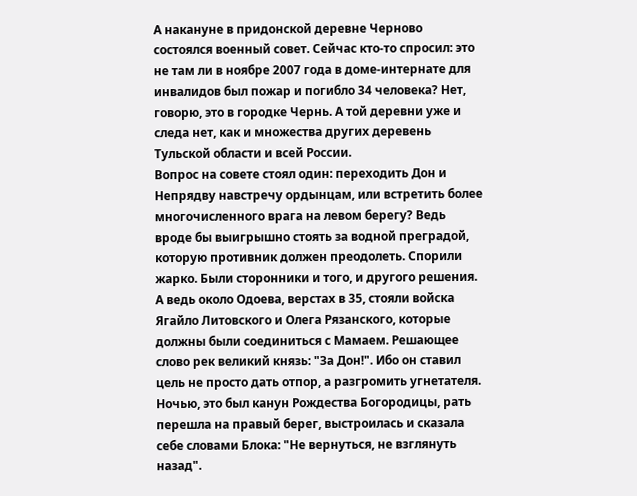А накануне в придонской деревне Черново состоялся военный совет. Сейчас кто-то спросил: это не там ли в ноябре 2007 года в доме-интернате для инвалидов был пожар и погибло 34 человека? Нет, говорю, это в городке Чернь. А той деревни уже и следа нет, как и множества других деревень Тульской области и всей России.
Вопрос на совете стоял один: переходить Дон и Непрядву навстречу ордынцам, или встретить более многочисленного врага на левом берегу? Ведь вроде бы выигрышно стоять за водной преградой, которую противник должен преодолеть. Спорили жарко. Были сторонники и того, и другого решения. А ведь около Одоева, верстах в 35, стояли войска Ягайло Литовского и Олега Рязанского, которые должны были соединиться с Мамаем. Решающее слово рек великий князь: "За Дон!". Ибо он ставил цель не просто дать отпор, а разгромить угнетателя. Ночью, это был канун Рождества Богородицы, рать перешла на правый берег, выстроилась и сказала себе словами Блока: "Не вернуться, не взглянуть назад".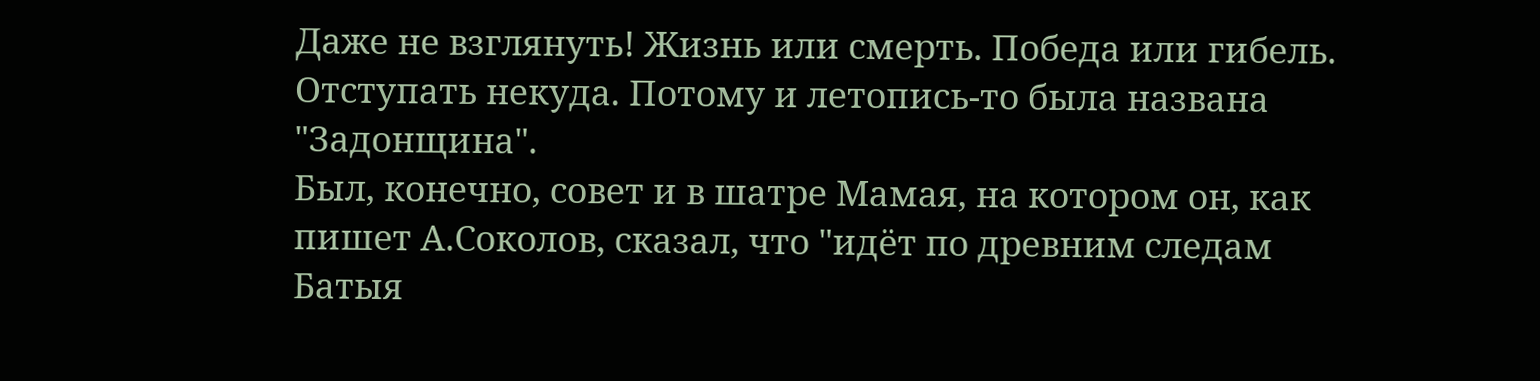Даже не взглянуть! Жизнь или смерть. Победа или гибель. Отступать некуда. Потому и летопись-то была названа "Задонщина".
Был, конечно, совет и в шатре Мамая, на котором он, как пишет А.Соколов, сказал, что "идёт по древним следам Батыя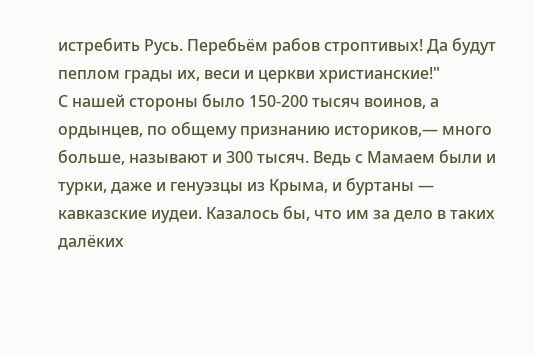истребить Русь. Перебьём рабов строптивых! Да будут пеплом грады их, веси и церкви христианские!"
С нашей стороны было 150-200 тысяч воинов, а ордынцев, по общему признанию историков,— много больше, называют и 300 тысяч. Ведь с Мамаем были и турки, даже и генуэзцы из Крыма, и буртаны — кавказские иудеи. Казалось бы, что им за дело в таких далёких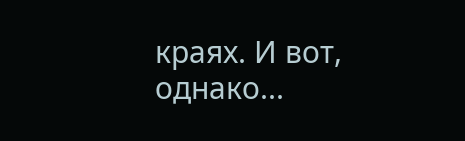краях. И вот, однако...